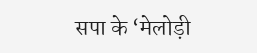सपा के ‘मेलोड़ी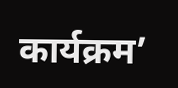कार्यक्रम’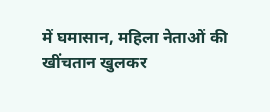में घमासान, महिला नेताओं की खींचतान खुलकर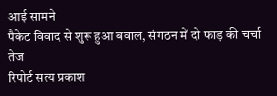आई सामने
पैकेट विवाद से शुरू हुआ बवाल, संगठन में दो फाड़ की चर्चा तेज
रिपोर्ट सत्य प्रकाश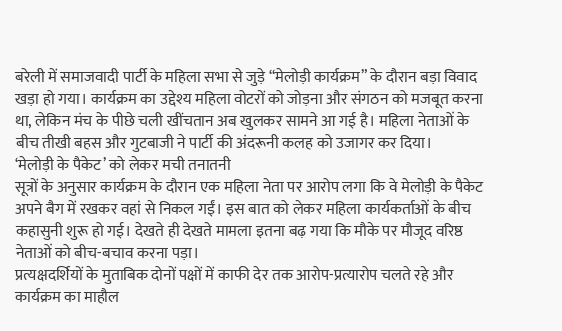बरेली में समाजवादी पार्टी के महिला सभा से जुड़े “मेलोड़ी कार्यक्रम” के दौरान बड़ा विवाद खड़ा हो गया। कार्यक्रम का उद्देश्य महिला वोटरों को जोड़ना और संगठन को मजबूत करना था, लेकिन मंच के पीछे चली खींचतान अब खुलकर सामने आ गई है। महिला नेताओं के बीच तीखी बहस और गुटबाजी ने पार्टी की अंदरूनी कलह को उजागर कर दिया।
‘मेलोड़ी के पैकेट’ को लेकर मची तनातनी
सूत्रों के अनुसार कार्यक्रम के दौरान एक महिला नेता पर आरोप लगा कि वे मेलोड़ी के पैकेट अपने बैग में रखकर वहां से निकल गईं। इस बात को लेकर महिला कार्यकर्ताओं के बीच कहासुनी शुरू हो गई। देखते ही देखते मामला इतना बढ़ गया कि मौके पर मौजूद वरिष्ठ नेताओं को बीच-बचाव करना पड़ा।
प्रत्यक्षदर्शियों के मुताबिक दोनों पक्षों में काफी देर तक आरोप-प्रत्यारोप चलते रहे और कार्यक्रम का माहौल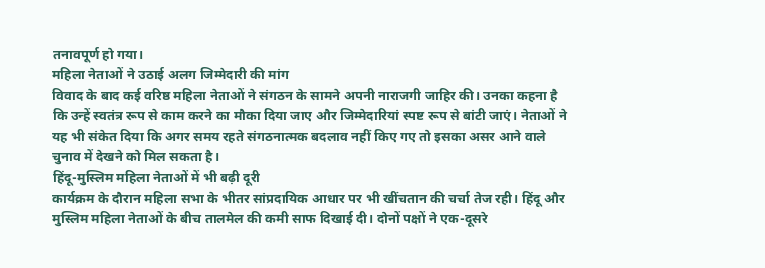तनावपूर्ण हो गया।
महिला नेताओं ने उठाई अलग जिम्मेदारी की मांग
विवाद के बाद कई वरिष्ठ महिला नेताओं ने संगठन के सामने अपनी नाराजगी जाहिर की। उनका कहना है कि उन्हें स्वतंत्र रूप से काम करने का मौका दिया जाए और जिम्मेदारियां स्पष्ट रूप से बांटी जाएं। नेताओं ने यह भी संकेत दिया कि अगर समय रहते संगठनात्मक बदलाव नहीं किए गए तो इसका असर आने वाले चुनाव में देखने को मिल सकता है।
हिंदू-मुस्लिम महिला नेताओं में भी बढ़ी दूरी
कार्यक्रम के दौरान महिला सभा के भीतर सांप्रदायिक आधार पर भी खींचतान की चर्चा तेज रही। हिंदू और मुस्लिम महिला नेताओं के बीच तालमेल की कमी साफ दिखाई दी। दोनों पक्षों ने एक-दूसरे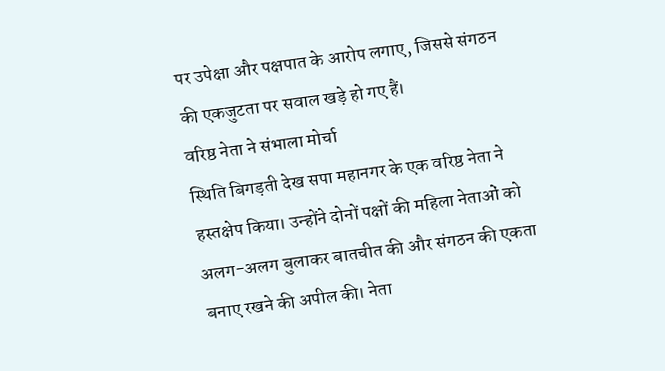पर उपेक्षा और पक्षपात के आरोप लगाए, जिससे संगठन की एकजुटता पर सवाल खड़े हो गए हैं।
वरिष्ठ नेता ने संभाला मोर्चा
स्थिति बिगड़ती देख सपा महानगर के एक वरिष्ठ नेता ने हस्तक्षेप किया। उन्होंने दोनों पक्षों की महिला नेताओं को अलग-अलग बुलाकर बातचीत की और संगठन की एकता बनाए रखने की अपील की। नेता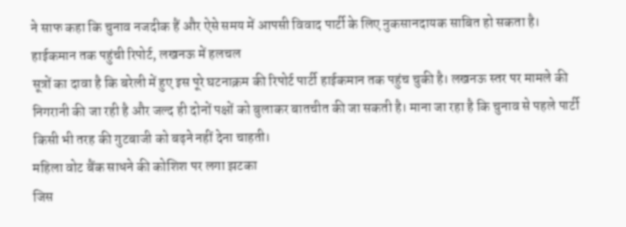ने साफ कहा कि चुनाव नजदीक हैं और ऐसे समय में आपसी विवाद पार्टी के लिए नुकसानदायक साबित हो सकता है।
हाईकमान तक पहुंची रिपोर्ट, लखनऊ में हलचल
सूत्रों का दावा है कि बरेली में हुए इस पूरे घटनाक्रम की रिपोर्ट पार्टी हाईकमान तक पहुंच चुकी है। लखनऊ स्तर पर मामले की निगरानी की जा रही है और जल्द ही दोनों पक्षों को बुलाकर बातचीत की जा सकती है। माना जा रहा है कि चुनाव से पहले पार्टी किसी भी तरह की गुटबाजी को बढ़ने नहीं देना चाहती।
महिला वोट बैंक साधने की कोशिश पर लगा झटका
जिस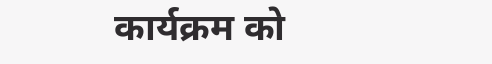कार्यक्रम को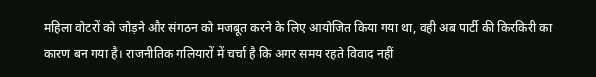महिला वोटरों को जोड़ने और संगठन को मजबूत करने के लिए आयोजित किया गया था, वही अब पार्टी की किरकिरी का कारण बन गया है। राजनीतिक गलियारों में चर्चा है कि अगर समय रहते विवाद नहीं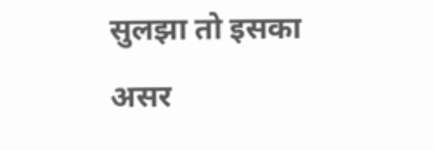सुलझा तो इसका असर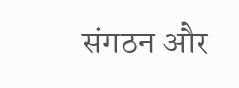संगठन और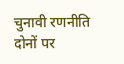चुनावी रणनीति दोनों पर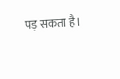पड़ सकता है।